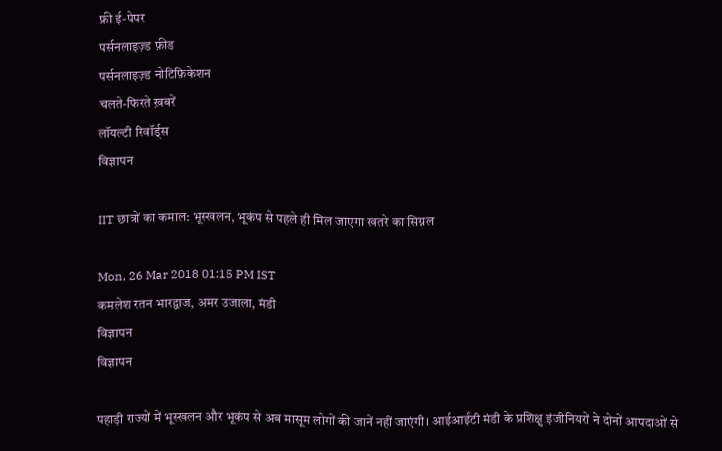फ्री ई-पेपर
पर्सनलाइज़्ड फ़ीड
पर्सनलाइज़्ड नोटिफ़िकेशन
चलते-फिरते ख़बरें
लॉयल्टी रिवॉर्ड्स
विज्ञापन

IIT छात्रों का कमाल: भूस्खलन, भूकंप से पहले ही मिल जाएगा खतरे का सिग्नल

Mon, 26 Mar 2018 01:15 PM IST
कमलेश रतन भारद्वाज, अमर उजाला, मंडी
विज्ञापन
विज्ञापन

पहाड़ी राज्यों में भूस्खलन और भूकंप से अब मासूम लोगों की जानें नहीं जाएंगी। आईआईटी मंडी के प्रशिक्षु इंजीनियरों ने दोनों आपदाओं से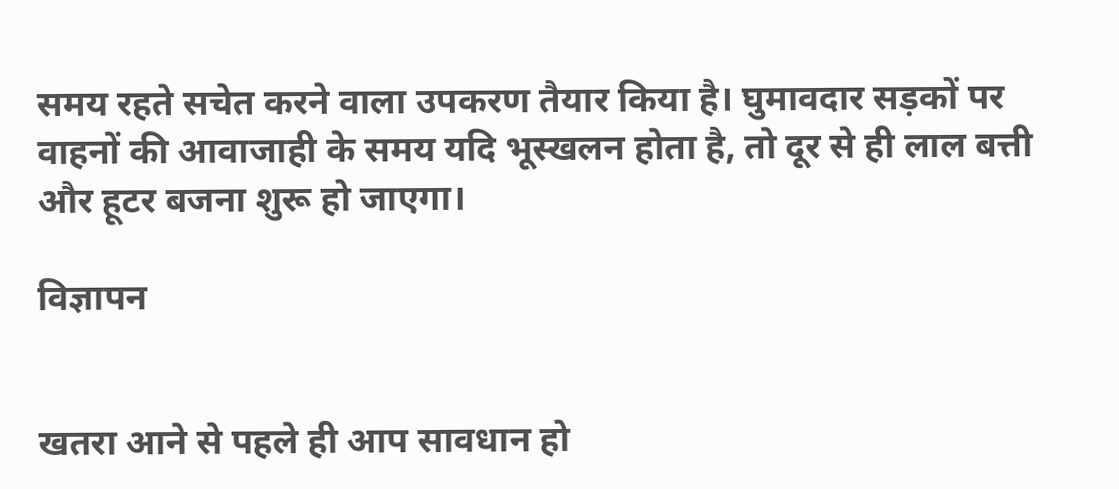समय रहते सचेत करने वाला उपकरण तैयार किया है। घुमावदार सड़कों पर वाहनों की आवाजाही के समय यदि भूस्खलन होता है, तो दूर से ही लाल बत्ती और हूटर बजना शुरू हो जाएगा।

विज्ञापन


खतरा आने से पहले ही आप सावधान हो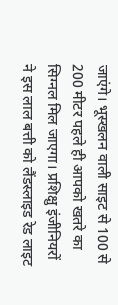जाएंगे। भूस्खलन वाली साइट से 100 से 200 मीटर पहले ही आपको खतरे का सिग्नल मिल जाएगा। प्रशिक्षु इंजीनियरों ने इस लाल बत्ती को लैंडस्लाइड रेड लाइट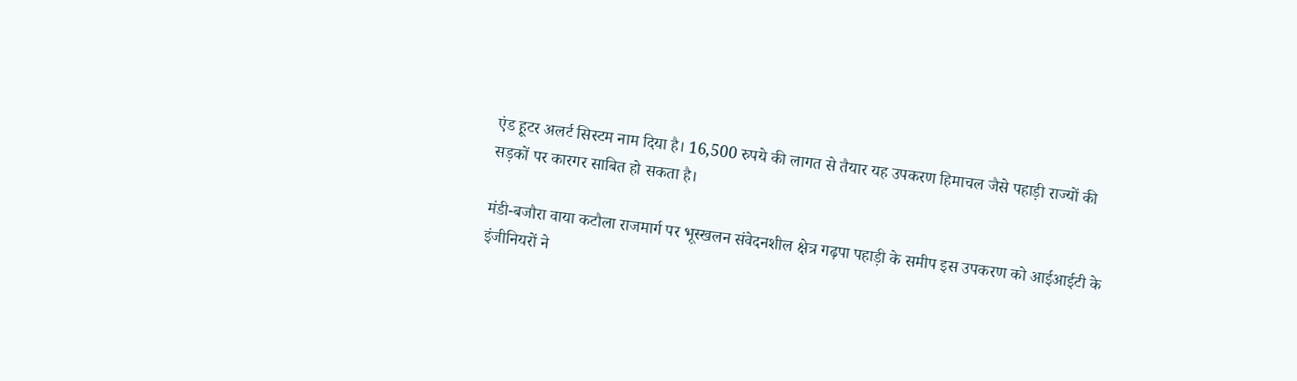एंड हूटर अलर्ट सिस्टम नाम दिया है। 16,500 रुपये की लागत से तैयार यह उपकरण हिमाचल जैसे पहाड़ी राज्यों की सड़कों पर कारगर साबित हो सकता है।

मंडी-बजौरा वाया कटौला राजमार्ग पर भूस्खलन संवेदनशील क्षेत्र गढ़पा पहाड़ी के समीप इस उपकरण को आईआईटी के इंजीनियरों ने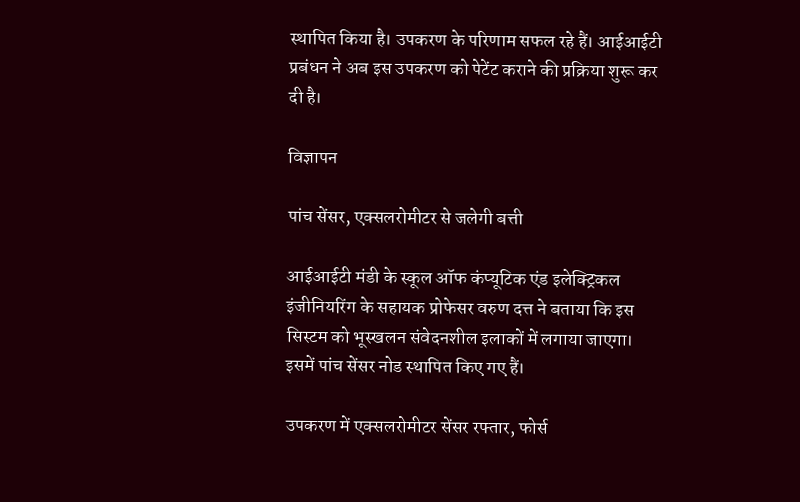स्थापित किया है। उपकरण के परिणाम सफल रहे हैं। आईआईटी प्रबंधन ने अब इस उपकरण को पेटेंट कराने की प्रक्रिया शुरू कर दी है।

विज्ञापन

पांच सेंसर, एक्सलरोमीटर से जलेगी बत्ती

आईआईटी मंडी के स्कूल ऑफ कंप्यूटिक एंड इलेक्ट्रिकल इंजीनियरिंग के सहायक प्रोफेसर वरुण दत्त ने बताया कि इस सिस्टम को भूस्खलन संवेदनशील इलाकों में लगाया जाएगा। इसमें पांच सेंसर नोड स्थापित किए गए हैं।

उपकरण में एक्सलरोमीटर सेंसर रफ्तार, फोर्स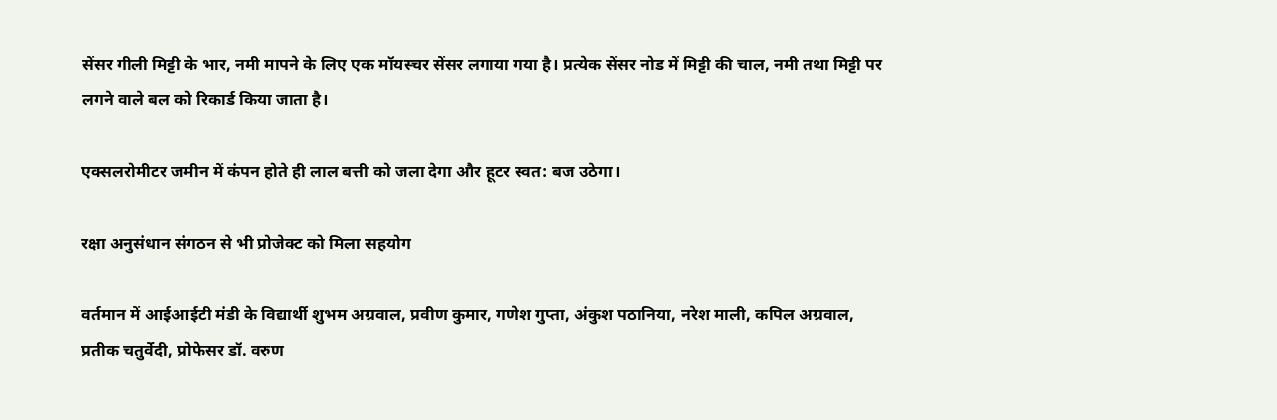सेंसर गीली मिट्टी के भार, नमी मापने के लिए एक मॉयस्चर सेंसर लगाया गया है। प्रत्येक सेंसर नोड में मिट्टी की चाल, नमी तथा मिट्टी पर लगने वाले बल को रिकार्ड किया जाता है।

एक्सलरोमीटर जमीन में कंपन होते ही लाल बत्ती को जला देगा और हूटर स्वत: बज उठेगा।

रक्षा अनुसंधान संगठन से भी प्रोजेक्ट को मिला सहयोग

वर्तमान में आईआईटी मंडी के विद्यार्थी शुभम अग्रवाल, प्रवीण कुमार, गणेश गुप्ता, अंकुश पठानिया, नरेश माली, कपिल अग्रवाल, प्रतीक चतुर्वेदी, प्रोफेसर डॉ. वरुण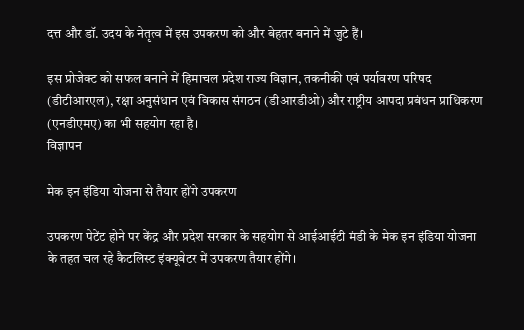दत्त और डॉ. उदय के नेतृत्व में इस उपकरण को और बेहतर बनाने में जुटे हैं।

इस प्रोजेक्ट को सफल बनाने में हिमाचल प्रदेश राज्य विज्ञान, तकनीकी एवं पर्यावरण परिषद (डीटीआरएल), रक्षा अनुसंधान एवं विकास संगठन (डीआरडीओ) और राष्ट्रीय आपदा प्रबंधन प्राधिकरण (एनडीएमए) का भी सहयोग रहा है।
विज्ञापन

मेक इन इंडिया योजना से तैयार होंगे उपकरण

उपकरण पेटेंट होने पर केंद्र और प्रदेश सरकार के सहयोग से आईआईटी मंडी के मेक इन इंडिया योजना के तहत चल रहे कैटलिस्ट इंक्यूबेटर में उपकरण तैयार होंगे।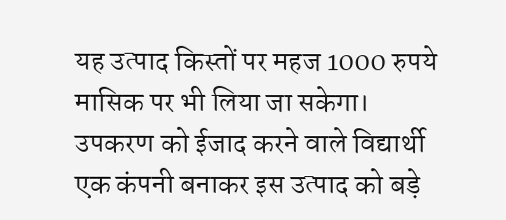यह उत्पाद किस्तों पर महज 1000 रुपये मासिक पर भी लिया जा सकेगा। उपकरण को ईजाद करने वाले विद्यार्थी एक कंपनी बनाकर इस उत्पाद को बड़े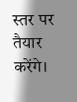स्तर पर तैयार करेंगे।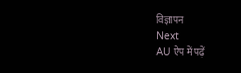विज्ञापन
Next
AU ऐप में पढ़ें